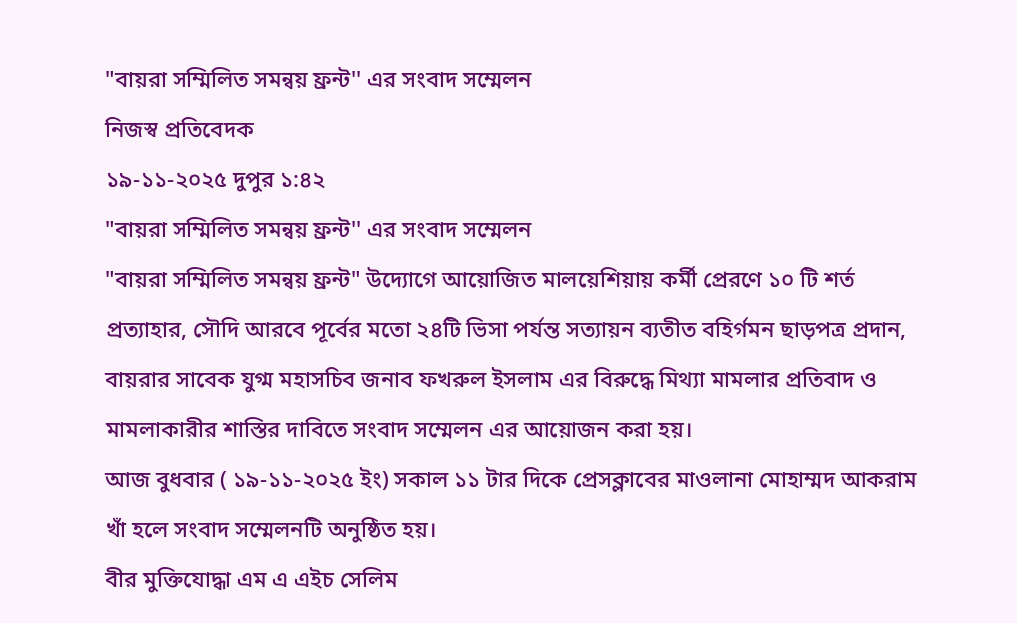"বায়রা সম্মিলিত সমন্বয় ফ্রন্ট'' এর সংবাদ সম্মেলন
নিজস্ব প্রতিবেদক
১৯-১১-২০২৫ দুপুর ১:৪২
"বায়রা সম্মিলিত সমন্বয় ফ্রন্ট'' এর সংবাদ সম্মেলন
"বায়রা সম্মিলিত সমন্বয় ফ্রন্ট" উদ্যোগে আয়োজিত মালয়েশিয়ায় কর্মী প্রেরণে ১০ টি শর্ত প্রত্যাহার, সৌদি আরবে পূর্বের মতো ২৪টি ভিসা পর্যন্ত সত্যায়ন ব্যতীত বহির্গমন ছাড়পত্র প্রদান, বায়রার সাবেক যুগ্ম মহাসচিব জনাব ফখরুল ইসলাম এর বিরুদ্ধে মিথ্যা মামলার প্রতিবাদ ও মামলাকারীর শাস্তির দাবিতে সংবাদ সম্মেলন এর আয়োজন করা হয়।
আজ বুধবার ( ১৯-১১-২০২৫ ইং) সকাল ১১ টার দিকে প্রেসক্লাবের মাওলানা মোহাম্মদ আকরাম খাঁ হলে সংবাদ সম্মেলনটি অনুষ্ঠিত হয়।
বীর মুক্তিযোদ্ধা এম এ এইচ সেলিম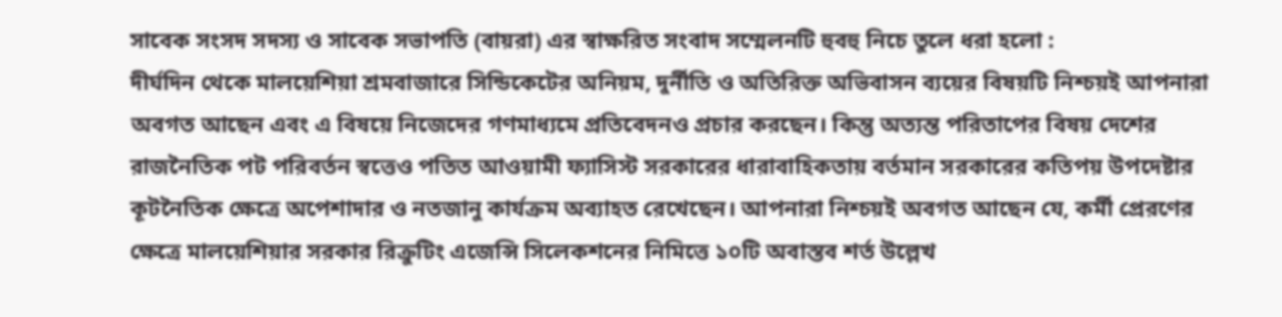সাবেক সংসদ সদস্য ও সাবেক সভাপতি (বায়রা) এর স্বাক্ষরিত সংবাদ সম্মেলনটি হুবহু নিচে তুলে ধরা হলো :
দীর্ঘদিন থেকে মালয়েশিয়া শ্রমবাজারে সিন্ডিকেটের অনিয়ম, দুর্নীতি ও অতিরিক্ত অভিবাসন ব্যয়ের বিষয়টি নিশ্চয়ই আপনারা অবগত আছেন এবং এ বিষয়ে নিজেদের গণমাধ্যমে প্রতিবেদনও প্রচার করছেন। কিন্তু অত্যন্ত পরিতাপের বিষয় দেশের রাজনৈতিক পট পরিবর্তন স্বত্তেও পতিত আওয়ামী ফ্যাসিস্ট সরকারের ধারাবাহিকতায় বর্তমান সরকারের কতিপয় উপদেষ্টার কূটনৈতিক ক্ষেত্রে অপেশাদার ও নতজানু কার্যক্রম অব্যাহত রেখেছেন। আপনারা নিশ্চয়ই অবগত আছেন যে, কর্মী প্রেরণের ক্ষেত্রে মালয়েশিয়ার সরকার রিক্রুটিং এজেন্সি সিলেকশনের নিমিত্তে ১০টি অবাস্তব শর্ত উল্লেখ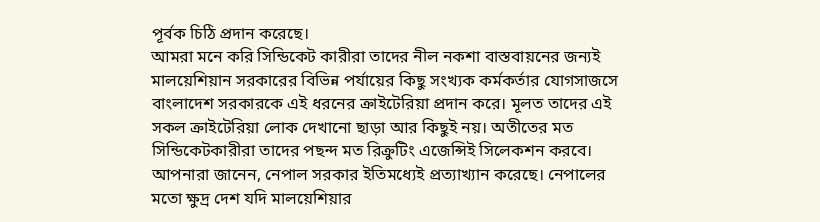পূর্বক চিঠি প্রদান করেছে।
আমরা মনে করি সিন্ডিকেট কারীরা তাদের নীল নকশা বাস্তবায়নের জন্যই মালয়েশিয়ান সরকারের বিভিন্ন পর্যায়ের কিছু সংখ্যক কর্মকর্তার যোগসাজসে বাংলাদেশ সরকারকে এই ধরনের ক্রাইটেরিয়া প্রদান করে। মূলত তাদের এই সকল ক্রাইটেরিয়া লোক দেখানো ছাড়া আর কিছুই নয়। অতীতের মত সিন্ডিকেটকারীরা তাদের পছন্দ মত রিক্রুটিং এজেন্সিই সিলেকশন করবে।
আপনারা জানেন, নেপাল সরকার ইতিমধ্যেই প্রত্যাখ্যান করেছে। নেপালের মতো ক্ষুদ্র দেশ যদি মালয়েশিয়ার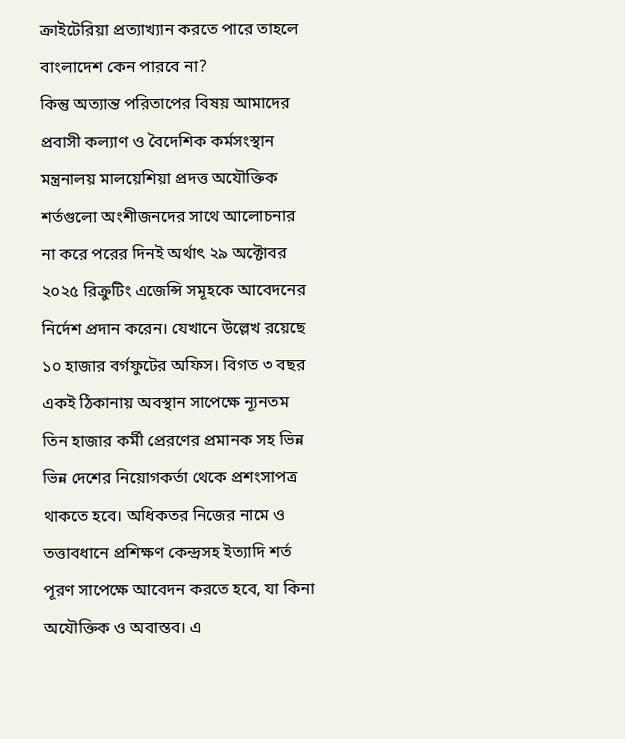ক্রাইটেরিয়া প্রত্যাখ্যান করতে পারে তাহলে বাংলাদেশ কেন পারবে না?
কিন্তু অত্যান্ত পরিতাপের বিষয় আমাদের প্রবাসী কল্যাণ ও বৈদেশিক কর্মসংস্থান মন্ত্রনালয় মালয়েশিয়া প্রদত্ত অযৌক্তিক শর্তগুলো অংশীজনদের সাথে আলোচনার না করে পরের দিনই অর্থাৎ ২৯ অক্টোবর ২০২৫ রিক্রুটিং এজেন্সি সমূহকে আবেদনের নির্দেশ প্রদান করেন। যেখানে উল্লেখ রয়েছে ১০ হাজার বর্গফুটের অফিস। বিগত ৩ বছর একই ঠিকানায় অবস্থান সাপেক্ষে ন্যূনতম তিন হাজার কর্মী প্রেরণের প্রমানক সহ ভিন্ন ভিন্ন দেশের নিয়োগকর্তা থেকে প্রশংসাপত্র থাকতে হবে। অধিকতর নিজের নামে ও তত্তাবধানে প্রশিক্ষণ কেন্দ্রসহ ইত্যাদি শর্ত পূরণ সাপেক্ষে আবেদন করতে হবে, যা কিনা অযৌক্তিক ও অবাস্তব। এ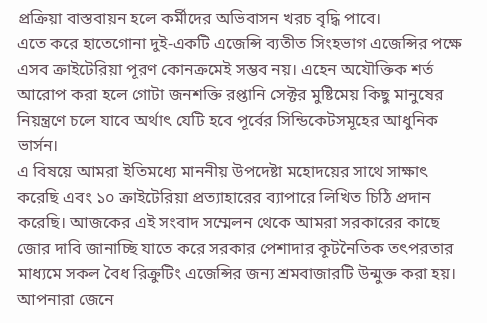প্রক্রিয়া বাস্তবায়ন হলে কর্মীদের অভিবাসন খরচ বৃদ্ধি পাবে।
এতে করে হাতেগোনা দুই-একটি এজেন্সি ব্যতীত সিংহভাগ এজেন্সির পক্ষে এসব ক্রাইটেরিয়া পূরণ কোনক্রমেই সম্ভব নয়। এহেন অযৌক্তিক শর্ত আরোপ করা হলে গোটা জনশক্তি রপ্তানি সেক্টর মুষ্টিমেয় কিছু মানুষের নিয়ন্ত্রণে চলে যাবে অর্থাৎ যেটি হবে পূর্বের সিন্ডিকেটসমূহের আধুনিক ভার্সন।
এ বিষয়ে আমরা ইতিমধ্যে মাননীয় উপদেষ্টা মহোদয়ের সাথে সাক্ষাৎ করেছি এবং ১০ ক্রাইটেরিয়া প্রত্যাহারের ব্যাপারে লিখিত চিঠি প্রদান করেছি। আজকের এই সংবাদ সম্মেলন থেকে আমরা সরকারের কাছে জোর দাবি জানাচ্ছি যাতে করে সরকার পেশাদার কূটনৈতিক তৎপরতার মাধ্যমে সকল বৈধ রিক্রুটিং এজেন্সির জন্য শ্রমবাজারটি উন্মুক্ত করা হয়।
আপনারা জেনে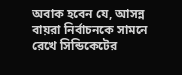অবাক হবেন যে, আসন্ন বায়রা নির্বাচনকে সামনে রেখে সিন্ডিকেটের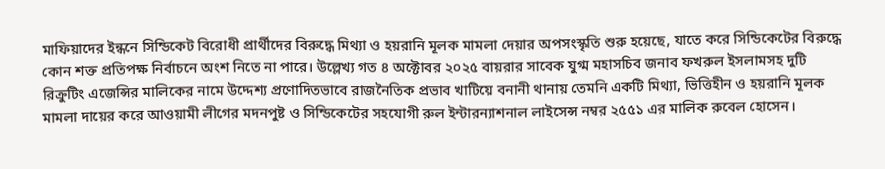মাফিয়াদের ইন্ধনে সিন্ডিকেট বিরোধী প্রার্থীদের বিরুদ্ধে মিথ্যা ও হয়রানি মূলক মামলা দেয়ার অপসংস্কৃতি শুরু হয়েছে, যাতে করে সিন্ডিকেটের বিরুদ্ধে কোন শক্ত প্রতিপক্ষ নির্বাচনে অংশ নিতে না পারে। উল্লেখ্য গত ৪ অক্টোবর ২০২৫ বায়রার সাবেক যুগ্ম মহাসচিব জনাব ফখরুল ইসলামসহ দুটি রিক্রুটিং এজেন্সির মালিকের নামে উদ্দেশ্য প্রণোদিতভাবে রাজনৈতিক প্রভাব খাটিয়ে বনানী থানায় তেমনি একটি মিথ্যা, ভিত্তিহীন ও হয়রানি মূলক মামলা দায়ের করে আওয়ামী লীগের মদনপুষ্ট ও সিন্ডিকেটের সহযোগী রুল ইন্টারন্যাশনাল লাইসেন্স নম্বর ২৫৫১ এর মালিক রুবেল হোসেন।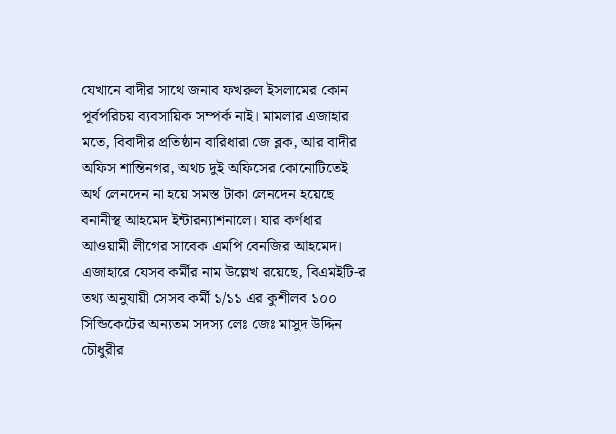যেখানে বাদীর সাথে জনাব ফখরুল ইসলামের কোন পূর্বপরিচয় ব্যবসায়িক সম্পর্ক নাই। মামলার এজাহার মতে, বিবাদীর প্রতিষ্ঠান বারিধারা জে ব্লক, আর বাদীর অফিস শান্তিনগর, অথচ দুই অফিসের কোনোটিতেই অর্থ লেনদেন না হয়ে সমস্ত টাকা লেনদেন হয়েছে বনানীস্থ আহমেদ ইন্টারন্যাশনালে। যার কর্ণধার আওয়ামী লীগের সাবেক এমপি বেনজির আহমেদ।
এজাহারে যেসব কর্মীর নাম উল্লেখ রয়েছে, বিএমইটি-র তথ্য অনুযায়ী সেসব কর্মী ১/১১ এর কুশীলব ১০০ সিন্ডিকেটের অন্যতম সদস্য লেঃ জেঃ মাসুদ উদ্দিন চৌধুরীর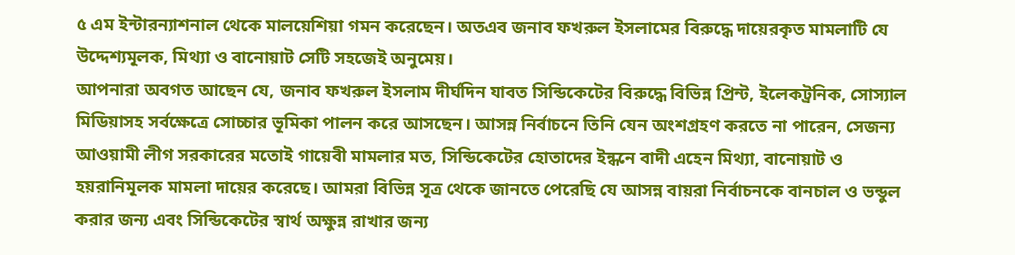৫ এম ইন্টারন্যাশনাল থেকে মালয়েশিয়া গমন করেছেন। অতএব জনাব ফখরুল ইসলামের বিরুদ্ধে দায়েরকৃত মামলাটি যে উদ্দেশ্যমূলক, মিথ্যা ও বানোয়াট সেটি সহজেই অনুমেয়।
আপনারা অবগত আছেন যে, জনাব ফখরুল ইসলাম দীর্ঘদিন যাবত সিন্ডিকেটের বিরুদ্ধে বিভিন্ন প্রিন্ট, ইলেকট্রনিক, সোস্যাল মিডিয়াসহ সর্বক্ষেত্রে সোচ্চার ভূমিকা পালন করে আসছেন। আসন্ন নির্বাচনে তিনি যেন অংশগ্রহণ করতে না পারেন, সেজন্য আওয়ামী লীগ সরকারের মতোই গায়েবী মামলার মত, সিন্ডিকেটের হোতাদের ইন্ধনে বাদী এহেন মিথ্যা, বানোয়াট ও হয়রানিমূলক মামলা দায়ের করেছে। আমরা বিভিন্ন সূত্র থেকে জানতে পেরেছি যে আসন্ন বায়রা নির্বাচনকে বানচাল ও ভন্ডুল করার জন্য এবং সিন্ডিকেটের স্বার্থ অক্ষুন্ন রাখার জন্য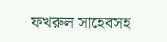ফখরুল সাহেবসহ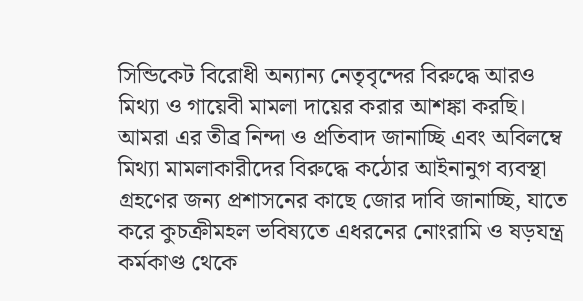সিন্ডিকেট বিরোধী অন্যান্য নেতৃবৃন্দের বিরুদ্ধে আরও মিথ্যা ও গায়েবী মামলা দায়ের করার আশঙ্কা করছি।
আমরা এর তীব্র নিন্দা ও প্রতিবাদ জানাচ্ছি এবং অবিলম্বে মিথ্যা মামলাকারীদের বিরুদ্ধে কঠোর আইনানুগ ব্যবস্থা গ্রহণের জন্য প্রশাসনের কাছে জোর দাবি জানাচ্ছি, যাতে করে কুচক্রীমহল ভবিষ্যতে এধরনের নোংরামি ও ষড়যন্ত্র কর্মকাণ্ড থেকে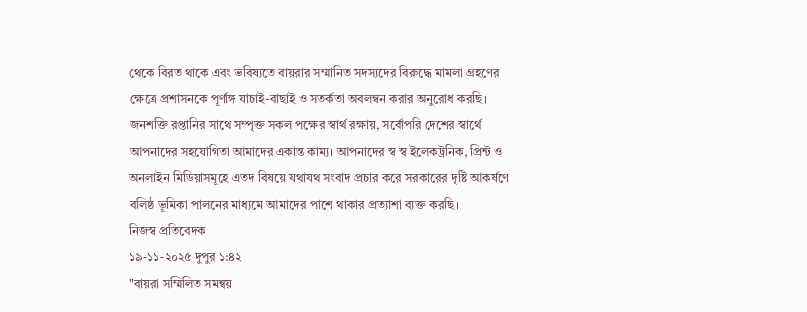থেকে বিরত থাকে এবং ভবিষ্যতে বায়রার সম্মানিত সদস্যদের বিরুদ্ধে মামলা গ্রহণের ক্ষেত্রে প্রশাসনকে পূর্ণাঙ্গ যাচাই-বাছাই ও সতর্কতা অবলম্বন করার অনুরোধ করছি।
জনশক্তি রপ্তানির সাথে সম্পৃক্ত সকল পক্ষের স্বার্থ রক্ষায়, সর্বোপরি দেশের স্বার্থে আপনাদের সহযোগিতা আমাদের একান্ত কাম্য। আপনাদের স্ব স্ব ইলেকট্রনিক, প্রিন্ট ও অনলাইন মিডিয়াসমূহে এতদ বিষয়ে যথাযথ সংবাদ প্রচার করে সরকারের দৃষ্টি আকর্ষণে বলিষ্ঠ ভূমিকা পালনের মাধ্যমে আমাদের পাশে থাকার প্রত্যাশা ব্যক্ত করছি।
নিজস্ব প্রতিবেদক
১৯-১১-২০২৫ দুপুর ১:৪২
"বায়রা সম্মিলিত সমন্বয়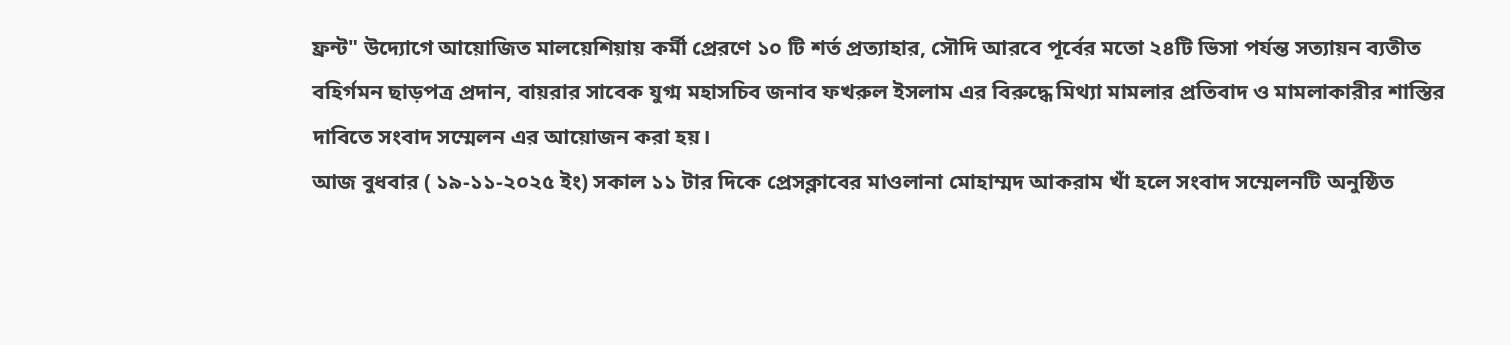ফ্রন্ট" উদ্যোগে আয়োজিত মালয়েশিয়ায় কর্মী প্রেরণে ১০ টি শর্ত প্রত্যাহার, সৌদি আরবে পূর্বের মতো ২৪টি ভিসা পর্যন্ত সত্যায়ন ব্যতীত বহির্গমন ছাড়পত্র প্রদান, বায়রার সাবেক যুগ্ম মহাসচিব জনাব ফখরুল ইসলাম এর বিরুদ্ধে মিথ্যা মামলার প্রতিবাদ ও মামলাকারীর শাস্তির দাবিতে সংবাদ সম্মেলন এর আয়োজন করা হয়।
আজ বুধবার ( ১৯-১১-২০২৫ ইং) সকাল ১১ টার দিকে প্রেসক্লাবের মাওলানা মোহাম্মদ আকরাম খাঁ হলে সংবাদ সম্মেলনটি অনুষ্ঠিত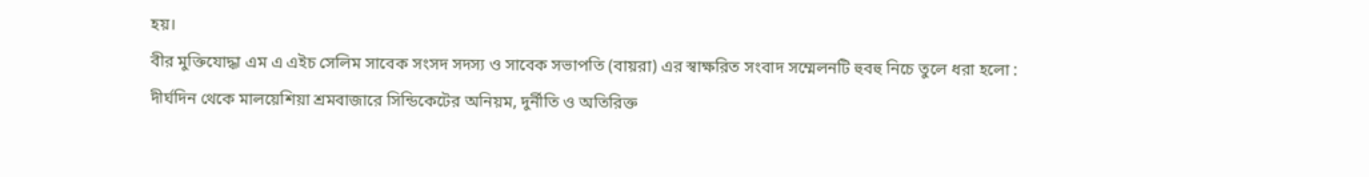হয়।
বীর মুক্তিযোদ্ধা এম এ এইচ সেলিম সাবেক সংসদ সদস্য ও সাবেক সভাপতি (বায়রা) এর স্বাক্ষরিত সংবাদ সম্মেলনটি হুবহু নিচে তুলে ধরা হলো :
দীর্ঘদিন থেকে মালয়েশিয়া শ্রমবাজারে সিন্ডিকেটের অনিয়ম, দুর্নীতি ও অতিরিক্ত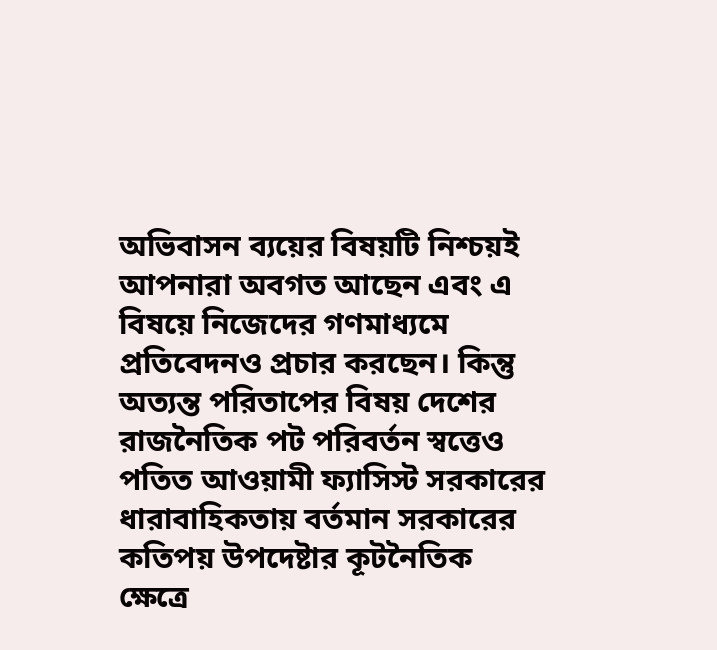অভিবাসন ব্যয়ের বিষয়টি নিশ্চয়ই আপনারা অবগত আছেন এবং এ বিষয়ে নিজেদের গণমাধ্যমে প্রতিবেদনও প্রচার করছেন। কিন্তু অত্যন্ত পরিতাপের বিষয় দেশের রাজনৈতিক পট পরিবর্তন স্বত্তেও পতিত আওয়ামী ফ্যাসিস্ট সরকারের ধারাবাহিকতায় বর্তমান সরকারের কতিপয় উপদেষ্টার কূটনৈতিক ক্ষেত্রে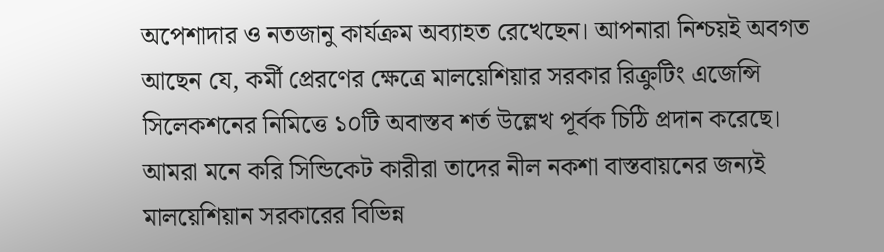অপেশাদার ও নতজানু কার্যক্রম অব্যাহত রেখেছেন। আপনারা নিশ্চয়ই অবগত আছেন যে, কর্মী প্রেরণের ক্ষেত্রে মালয়েশিয়ার সরকার রিক্রুটিং এজেন্সি সিলেকশনের নিমিত্তে ১০টি অবাস্তব শর্ত উল্লেখ পূর্বক চিঠি প্রদান করেছে।
আমরা মনে করি সিন্ডিকেট কারীরা তাদের নীল নকশা বাস্তবায়নের জন্যই মালয়েশিয়ান সরকারের বিভিন্ন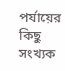পর্যায়ের কিছু সংখ্যক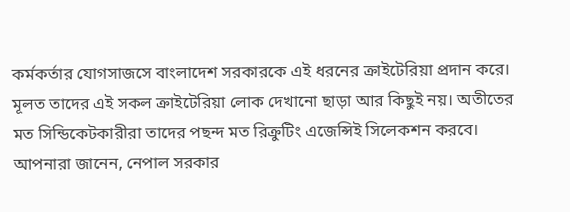কর্মকর্তার যোগসাজসে বাংলাদেশ সরকারকে এই ধরনের ক্রাইটেরিয়া প্রদান করে। মূলত তাদের এই সকল ক্রাইটেরিয়া লোক দেখানো ছাড়া আর কিছুই নয়। অতীতের মত সিন্ডিকেটকারীরা তাদের পছন্দ মত রিক্রুটিং এজেন্সিই সিলেকশন করবে।
আপনারা জানেন, নেপাল সরকার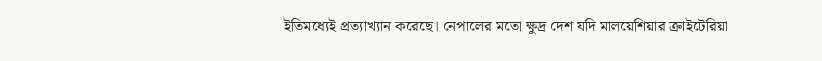ইতিমধ্যেই প্রত্যাখ্যান করেছে। নেপালের মতো ক্ষুদ্র দেশ যদি মালয়েশিয়ার ক্রাইটেরিয়া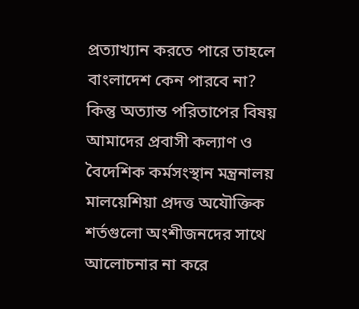প্রত্যাখ্যান করতে পারে তাহলে বাংলাদেশ কেন পারবে না?
কিন্তু অত্যান্ত পরিতাপের বিষয় আমাদের প্রবাসী কল্যাণ ও বৈদেশিক কর্মসংস্থান মন্ত্রনালয় মালয়েশিয়া প্রদত্ত অযৌক্তিক শর্তগুলো অংশীজনদের সাথে আলোচনার না করে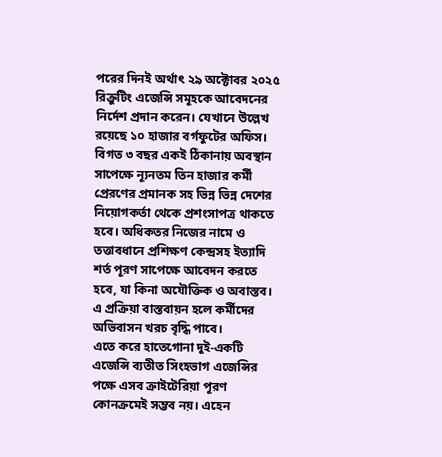পরের দিনই অর্থাৎ ২৯ অক্টোবর ২০২৫ রিক্রুটিং এজেন্সি সমূহকে আবেদনের নির্দেশ প্রদান করেন। যেখানে উল্লেখ রয়েছে ১০ হাজার বর্গফুটের অফিস। বিগত ৩ বছর একই ঠিকানায় অবস্থান সাপেক্ষে ন্যূনতম তিন হাজার কর্মী প্রেরণের প্রমানক সহ ভিন্ন ভিন্ন দেশের নিয়োগকর্তা থেকে প্রশংসাপত্র থাকতে হবে। অধিকতর নিজের নামে ও তত্তাবধানে প্রশিক্ষণ কেন্দ্রসহ ইত্যাদি শর্ত পূরণ সাপেক্ষে আবেদন করতে হবে, যা কিনা অযৌক্তিক ও অবাস্তব। এ প্রক্রিয়া বাস্তবায়ন হলে কর্মীদের অভিবাসন খরচ বৃদ্ধি পাবে।
এতে করে হাতেগোনা দুই-একটি এজেন্সি ব্যতীত সিংহভাগ এজেন্সির পক্ষে এসব ক্রাইটেরিয়া পূরণ কোনক্রমেই সম্ভব নয়। এহেন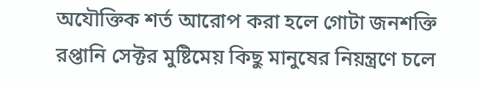অযৌক্তিক শর্ত আরোপ করা হলে গোটা জনশক্তি রপ্তানি সেক্টর মুষ্টিমেয় কিছু মানুষের নিয়ন্ত্রণে চলে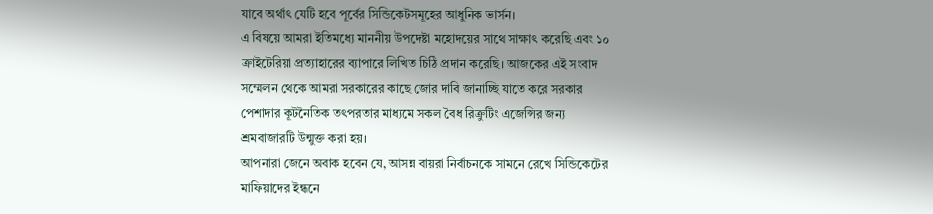যাবে অর্থাৎ যেটি হবে পূর্বের সিন্ডিকেটসমূহের আধুনিক ভার্সন।
এ বিষয়ে আমরা ইতিমধ্যে মাননীয় উপদেষ্টা মহোদয়ের সাথে সাক্ষাৎ করেছি এবং ১০ ক্রাইটেরিয়া প্রত্যাহারের ব্যাপারে লিখিত চিঠি প্রদান করেছি। আজকের এই সংবাদ সম্মেলন থেকে আমরা সরকারের কাছে জোর দাবি জানাচ্ছি যাতে করে সরকার পেশাদার কূটনৈতিক তৎপরতার মাধ্যমে সকল বৈধ রিক্রুটিং এজেন্সির জন্য শ্রমবাজারটি উন্মুক্ত করা হয়।
আপনারা জেনে অবাক হবেন যে, আসন্ন বায়রা নির্বাচনকে সামনে রেখে সিন্ডিকেটের মাফিয়াদের ইন্ধনে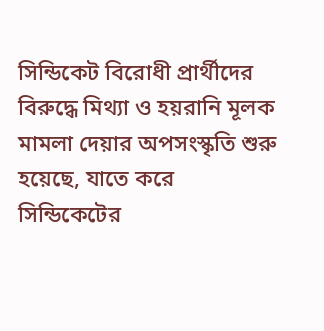সিন্ডিকেট বিরোধী প্রার্থীদের বিরুদ্ধে মিথ্যা ও হয়রানি মূলক মামলা দেয়ার অপসংস্কৃতি শুরু হয়েছে, যাতে করে সিন্ডিকেটের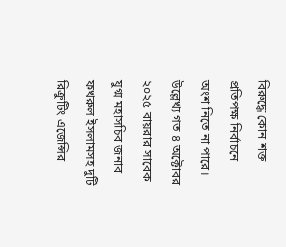বিরুদ্ধে কোন শক্ত প্রতিপক্ষ নির্বাচনে অংশ নিতে না পারে। উল্লেখ্য গত ৪ অক্টোবর ২০২৫ বায়রার সাবেক যুগ্ম মহাসচিব জনাব ফখরুল ইসলামসহ দুটি রিক্রুটিং এজেন্সির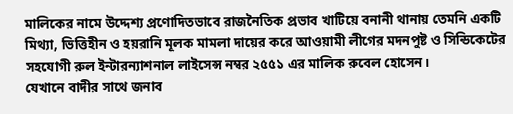মালিকের নামে উদ্দেশ্য প্রণোদিতভাবে রাজনৈতিক প্রভাব খাটিয়ে বনানী থানায় তেমনি একটি মিথ্যা, ভিত্তিহীন ও হয়রানি মূলক মামলা দায়ের করে আওয়ামী লীগের মদনপুষ্ট ও সিন্ডিকেটের সহযোগী রুল ইন্টারন্যাশনাল লাইসেন্স নম্বর ২৫৫১ এর মালিক রুবেল হোসেন।
যেখানে বাদীর সাথে জনাব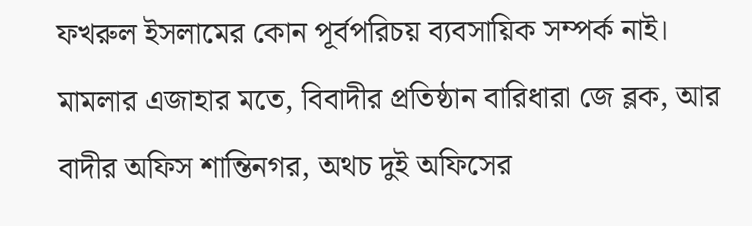ফখরুল ইসলামের কোন পূর্বপরিচয় ব্যবসায়িক সম্পর্ক নাই। মামলার এজাহার মতে, বিবাদীর প্রতিষ্ঠান বারিধারা জে ব্লক, আর বাদীর অফিস শান্তিনগর, অথচ দুই অফিসের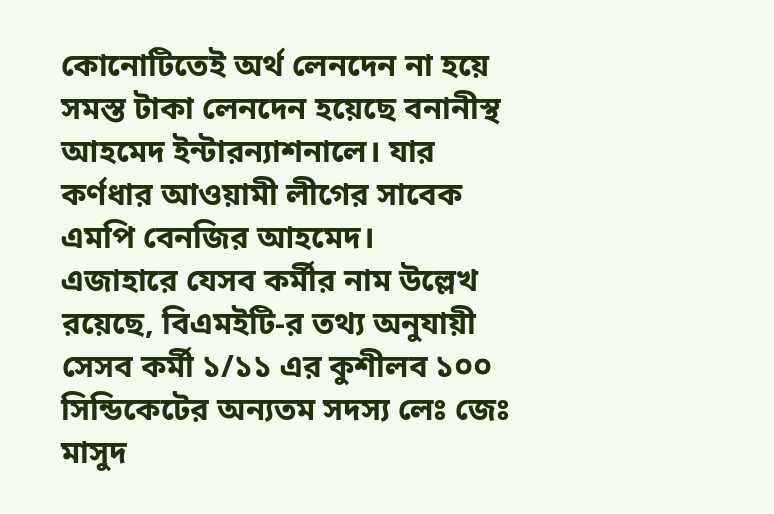কোনোটিতেই অর্থ লেনদেন না হয়ে সমস্ত টাকা লেনদেন হয়েছে বনানীস্থ আহমেদ ইন্টারন্যাশনালে। যার কর্ণধার আওয়ামী লীগের সাবেক এমপি বেনজির আহমেদ।
এজাহারে যেসব কর্মীর নাম উল্লেখ রয়েছে, বিএমইটি-র তথ্য অনুযায়ী সেসব কর্মী ১/১১ এর কুশীলব ১০০ সিন্ডিকেটের অন্যতম সদস্য লেঃ জেঃ মাসুদ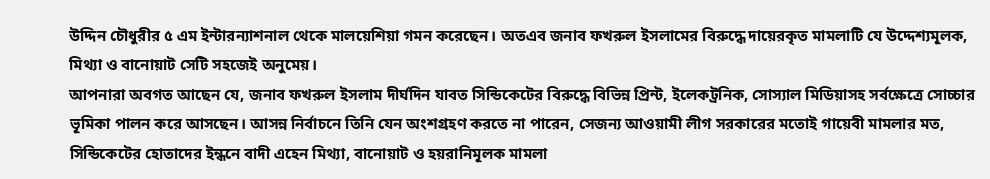উদ্দিন চৌধুরীর ৫ এম ইন্টারন্যাশনাল থেকে মালয়েশিয়া গমন করেছেন। অতএব জনাব ফখরুল ইসলামের বিরুদ্ধে দায়েরকৃত মামলাটি যে উদ্দেশ্যমূলক, মিথ্যা ও বানোয়াট সেটি সহজেই অনুমেয়।
আপনারা অবগত আছেন যে, জনাব ফখরুল ইসলাম দীর্ঘদিন যাবত সিন্ডিকেটের বিরুদ্ধে বিভিন্ন প্রিন্ট, ইলেকট্রনিক, সোস্যাল মিডিয়াসহ সর্বক্ষেত্রে সোচ্চার ভূমিকা পালন করে আসছেন। আসন্ন নির্বাচনে তিনি যেন অংশগ্রহণ করতে না পারেন, সেজন্য আওয়ামী লীগ সরকারের মতোই গায়েবী মামলার মত, সিন্ডিকেটের হোতাদের ইন্ধনে বাদী এহেন মিথ্যা, বানোয়াট ও হয়রানিমূলক মামলা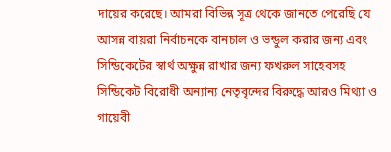দায়ের করেছে। আমরা বিভিন্ন সূত্র থেকে জানতে পেরেছি যে আসন্ন বায়রা নির্বাচনকে বানচাল ও ভন্ডুল করার জন্য এবং সিন্ডিকেটের স্বার্থ অক্ষুন্ন রাখার জন্য ফখরুল সাহেবসহ সিন্ডিকেট বিরোধী অন্যান্য নেতৃবৃন্দের বিরুদ্ধে আরও মিথ্যা ও গায়েবী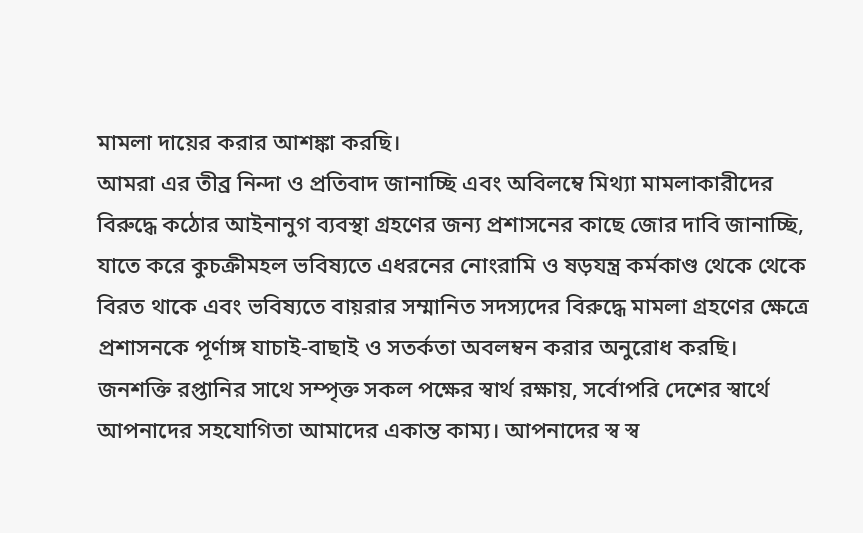মামলা দায়ের করার আশঙ্কা করছি।
আমরা এর তীব্র নিন্দা ও প্রতিবাদ জানাচ্ছি এবং অবিলম্বে মিথ্যা মামলাকারীদের বিরুদ্ধে কঠোর আইনানুগ ব্যবস্থা গ্রহণের জন্য প্রশাসনের কাছে জোর দাবি জানাচ্ছি, যাতে করে কুচক্রীমহল ভবিষ্যতে এধরনের নোংরামি ও ষড়যন্ত্র কর্মকাণ্ড থেকে থেকে বিরত থাকে এবং ভবিষ্যতে বায়রার সম্মানিত সদস্যদের বিরুদ্ধে মামলা গ্রহণের ক্ষেত্রে প্রশাসনকে পূর্ণাঙ্গ যাচাই-বাছাই ও সতর্কতা অবলম্বন করার অনুরোধ করছি।
জনশক্তি রপ্তানির সাথে সম্পৃক্ত সকল পক্ষের স্বার্থ রক্ষায়, সর্বোপরি দেশের স্বার্থে আপনাদের সহযোগিতা আমাদের একান্ত কাম্য। আপনাদের স্ব স্ব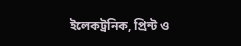ইলেকট্রনিক, প্রিন্ট ও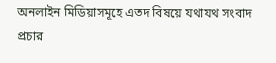অনলাইন মিডিয়াসমূহে এতদ বিষয়ে যথাযথ সংবাদ প্রচার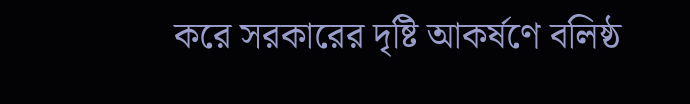করে সরকারের দৃষ্টি আকর্ষণে বলিষ্ঠ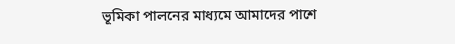ভূমিকা পালনের মাধ্যমে আমাদের পাশে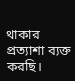থাকার প্রত্যাশা ব্যক্ত করছি।